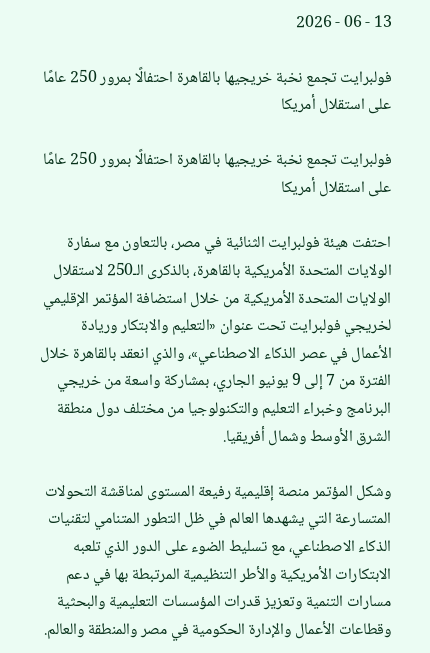13 - 06 - 2026

فولبرايت تجمع نخبة خريجيها بالقاهرة احتفالًا بمرور 250 عامًا على استقلال أمريكا

فولبرايت تجمع نخبة خريجيها بالقاهرة احتفالًا بمرور 250 عامًا على استقلال أمريكا

احتفت هيئة فولبرايت الثنائية في مصر، بالتعاون مع سفارة الولايات المتحدة الأمريكية بالقاهرة، بالذكرى الـ250 لاستقلال الولايات المتحدة الأمريكية من خلال استضافة المؤتمر الإقليمي لخريجي فولبرايت تحت عنوان «التعليم والابتكار وريادة الأعمال في عصر الذكاء الاصطناعي»، والذي انعقد بالقاهرة خلال الفترة من 7 إلى 9 يونيو الجاري، بمشاركة واسعة من خريجي البرنامج وخبراء التعليم والتكنولوجيا من مختلف دول منطقة الشرق الأوسط وشمال أفريقيا.

وشكل المؤتمر منصة إقليمية رفيعة المستوى لمناقشة التحولات المتسارعة التي يشهدها العالم في ظل التطور المتنامي لتقنيات الذكاء الاصطناعي، مع تسليط الضوء على الدور الذي تلعبه الابتكارات الأمريكية والأطر التنظيمية المرتبطة بها في دعم مسارات التنمية وتعزيز قدرات المؤسسات التعليمية والبحثية وقطاعات الأعمال والإدارة الحكومية في مصر والمنطقة والعالم.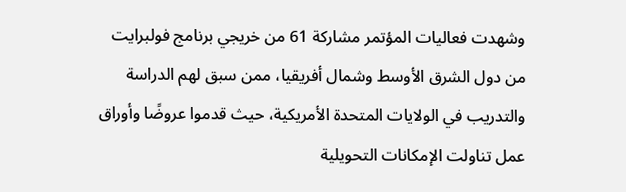وشهدت فعاليات المؤتمر مشاركة 61 من خريجي برنامج فولبرايت من دول الشرق الأوسط وشمال أفريقيا، ممن سبق لهم الدراسة والتدريب في الولايات المتحدة الأمريكية، حيث قدموا عروضًا وأوراق عمل تناولت الإمكانات التحويلية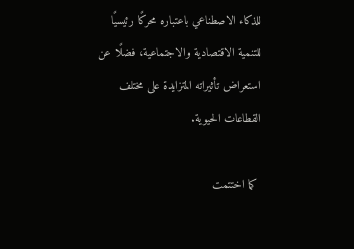للذكاء الاصطناعي باعتباره محركًا رئيسيًا للتنمية الاقتصادية والاجتماعية، فضلًا عن استعراض تأثيراته المتزايدة على مختلف القطاعات الحيوية.

 كما اختتمت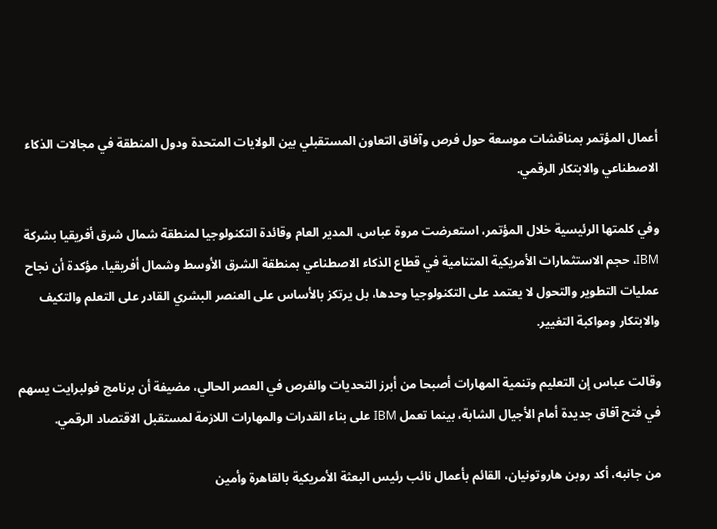أعمال المؤتمر بمناقشات موسعة حول فرص وآفاق التعاون المستقبلي بين الولايات المتحدة ودول المنطقة في مجالات الذكاء الاصطناعي والابتكار الرقمي.

وفي كلمتها الرئيسية خلال المؤتمر، استعرضت مروة عباس، المدير العام وقائدة التكنولوجيا لمنطقة شمال شرق أفريقيا بشركة IBM، حجم الاستثمارات الأمريكية المتنامية في قطاع الذكاء الاصطناعي بمنطقة الشرق الأوسط وشمال أفريقيا، مؤكدة أن نجاح عمليات التطوير والتحول لا يعتمد على التكنولوجيا وحدها، بل يرتكز بالأساس على العنصر البشري القادر على التعلم والتكيف والابتكار ومواكبة التغيير.

وقالت عباس إن التعليم وتنمية المهارات أصبحا من أبرز التحديات والفرص في العصر الحالي، مضيفة أن برنامج فولبرايت يسهم في فتح آفاق جديدة أمام الأجيال الشابة، بينما تعمل IBM على بناء القدرات والمهارات اللازمة لمستقبل الاقتصاد الرقمي.

من جانبه، أكد روبن هاروتونيان، القائم بأعمال نائب رئيس البعثة الأمريكية بالقاهرة وأمين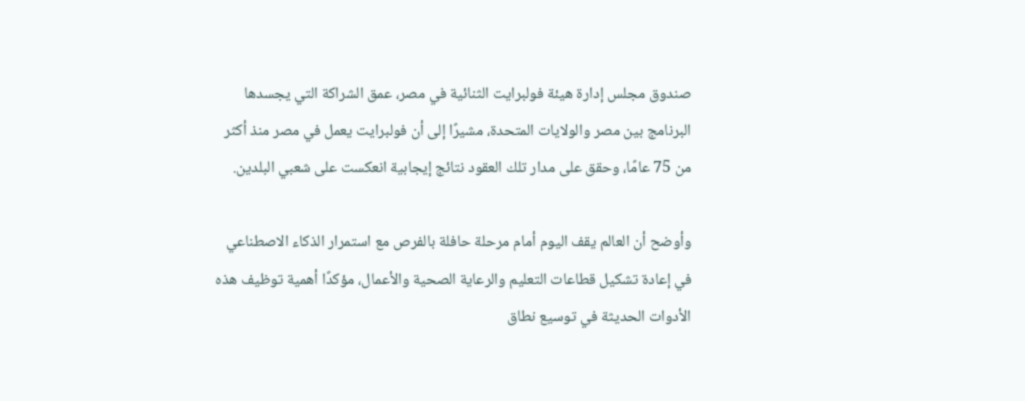صندوق مجلس إدارة هيئة فولبرايت الثنائية في مصر، عمق الشراكة التي يجسدها البرنامج بين مصر والولايات المتحدة، مشيرًا إلى أن فولبرايت يعمل في مصر منذ أكثر من 75 عامًا، وحقق على مدار تلك العقود نتائج إيجابية انعكست على شعبي البلدين.

وأوضح أن العالم يقف اليوم أمام مرحلة حافلة بالفرص مع استمرار الذكاء الاصطناعي في إعادة تشكيل قطاعات التعليم والرعاية الصحية والأعمال، مؤكدًا أهمية توظيف هذه الأدوات الحديثة في توسيع نطاق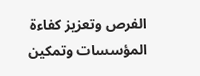الفرص وتعزيز كفاءة المؤسسات وتمكين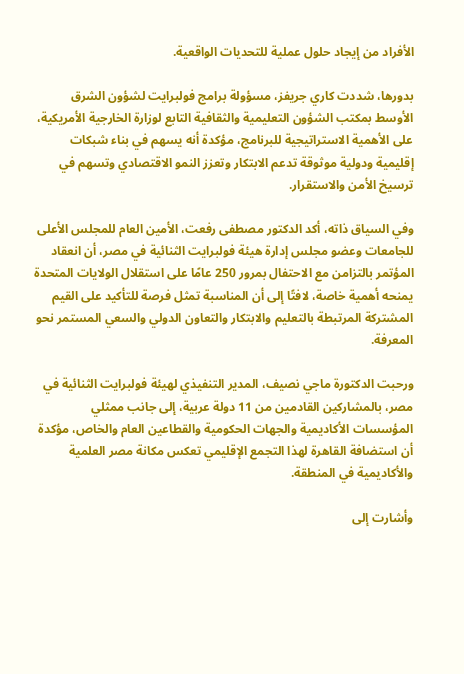الأفراد من إيجاد حلول عملية للتحديات الواقعية.

بدورها، شددت كاري جريفز، مسؤولة برامج فولبرايت لشؤون الشرق الأوسط بمكتب الشؤون التعليمية والثقافية التابع لوزارة الخارجية الأمريكية، على الأهمية الاستراتيجية للبرنامج، مؤكدة أنه يسهم في بناء شبكات إقليمية ودولية موثوقة تدعم الابتكار وتعزز النمو الاقتصادي وتسهم في ترسيخ الأمن والاستقرار.

وفي السياق ذاته، أكد الدكتور مصطفى رفعت، الأمين العام للمجلس الأعلى للجامعات وعضو مجلس إدارة هيئة فولبرايت الثنائية في مصر، أن انعقاد المؤتمر بالتزامن مع الاحتفال بمرور 250 عامًا على استقلال الولايات المتحدة يمنحه أهمية خاصة، لافتًا إلى أن المناسبة تمثل فرصة للتأكيد على القيم المشتركة المرتبطة بالتعليم والابتكار والتعاون الدولي والسعي المستمر نحو المعرفة.

ورحبت الدكتورة ماجي نصيف، المدير التنفيذي لهيئة فولبرايت الثنائية في مصر، بالمشاركين القادمين من 11 دولة عربية، إلى جانب ممثلي المؤسسات الأكاديمية والجهات الحكومية والقطاعين العام والخاص، مؤكدة أن استضافة القاهرة لهذا التجمع الإقليمي تعكس مكانة مصر العلمية والأكاديمية في المنطقة.

وأشارت إلى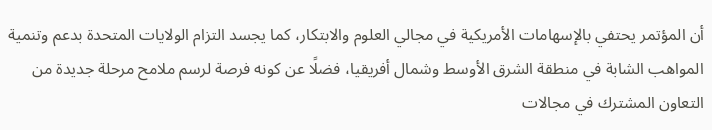أن المؤتمر يحتفي بالإسهامات الأمريكية في مجالي العلوم والابتكار، كما يجسد التزام الولايات المتحدة بدعم وتنمية المواهب الشابة في منطقة الشرق الأوسط وشمال أفريقيا، فضلًا عن كونه فرصة لرسم ملامح مرحلة جديدة من التعاون المشترك في مجالات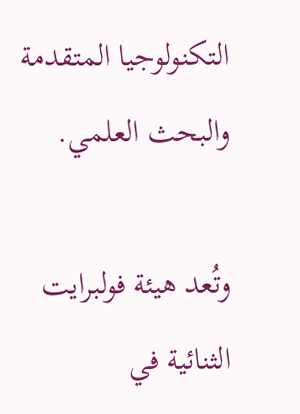التكنولوجيا المتقدمة والبحث العلمي.

وتُعد هيئة فولبرايت الثنائية في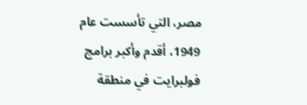مصر، التي تأسست عام 1949، أقدم وأكبر برامج فولبرايت في منطقة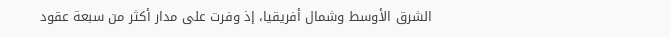الشرق الأوسط وشمال أفريقيا، إذ وفرت على مدار أكثر من سبعة عقود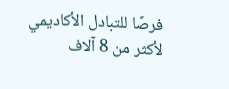فرصًا للتبادل الأكاديمي لأكثر من 8 آلاف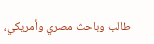طالب وباحث مصري وأمريكي،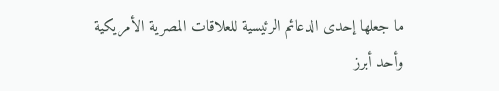ما جعلها إحدى الدعائم الرئيسية للعلاقات المصرية الأمريكية وأحد أبرز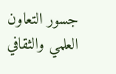جسور التعاون العلمي والثقافي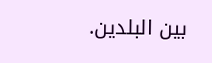بين البلدين.